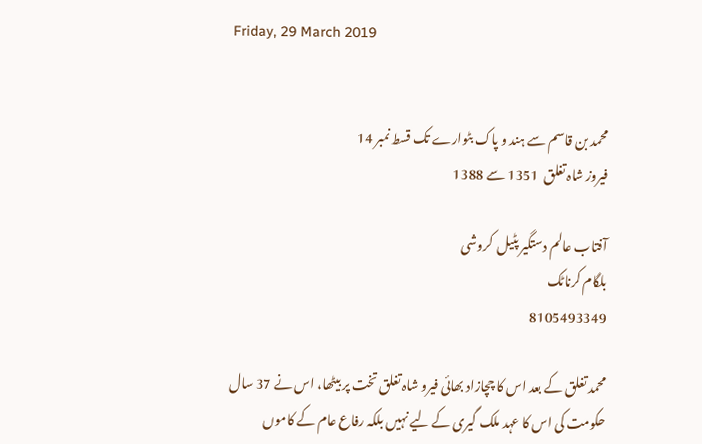Friday, 29 March 2019


محمد بن قاسم سے ہند و پاک بٹوارے تک قسط نمبر 14
فیروز شاہ تغلق  1351 سے 1388

آفتاب عالم دستگیر پٹیل  کروشی
بلگام کرناٹک
8105493349

محمد تغلق کے بعد اس کا چچازاد بھائی فیرو شاہ تغلق تخت پر بیٹھا، اس نے 37 سال حکومت کی اس کا عہد ملک گیری کے لیے نہیں بلکہ رفاع عام کے کاموں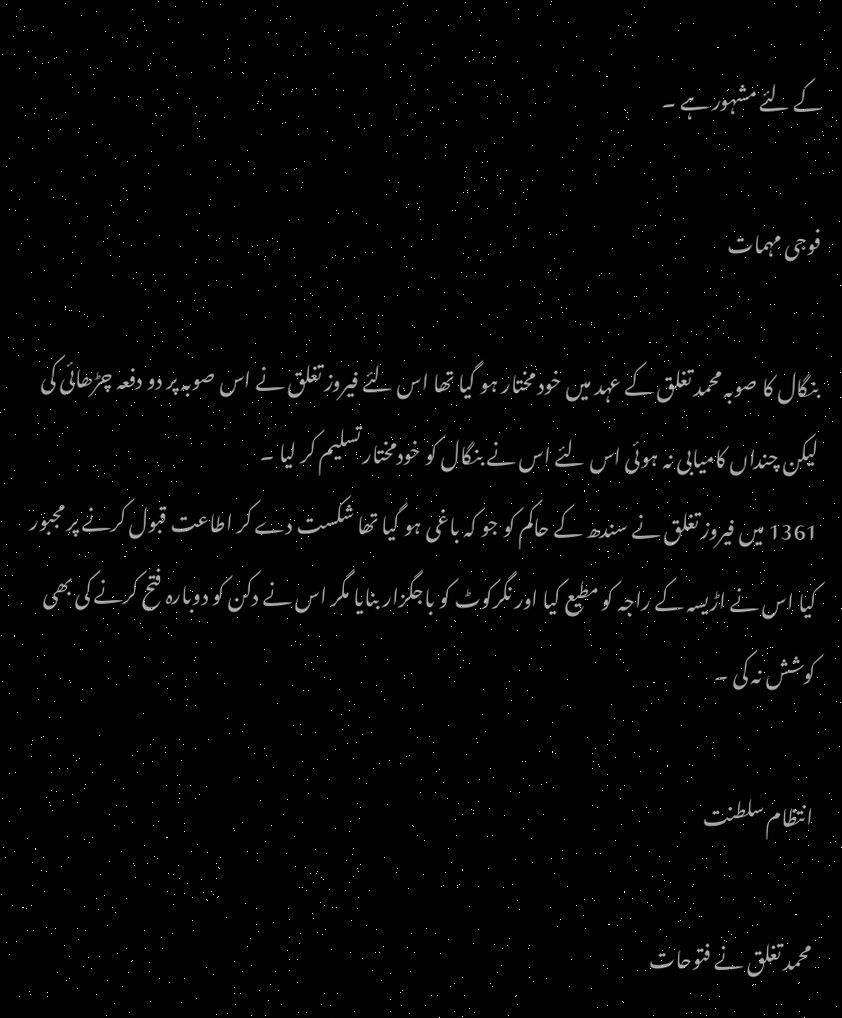کے لئے مشہور ہے ۔

فوجی مہمات

بنگال کا صوبہ محمد تغلق کے عہد میں خود مختار ہو گیا تھا اس لئے فیروز تغلق نے اس صوبہ پر دو دفعہ چڑھائی کی لیکن چنداں کامیابی نہ ہوئی اس لئے اس نے بنگال کو خودمختار تسلیم کر لیا ۔
1361 میں فیروز تغلق نے سندھ کے حاکم کو جو کہ باغی ہو گیا تھا شکست دے کر اطاعت قبول کرنے پر مجبور کیا اس نے اڑیسہ کے راجہ کو مطیع کیا اور نگرکوٹ کو باجگزار بنایا مگر اس نے دکن کو دوبارہ فتح کرنے کی بھی کوشش نہ کی ۔

انتظام سلطنت

محمد تغلق نے فتوحات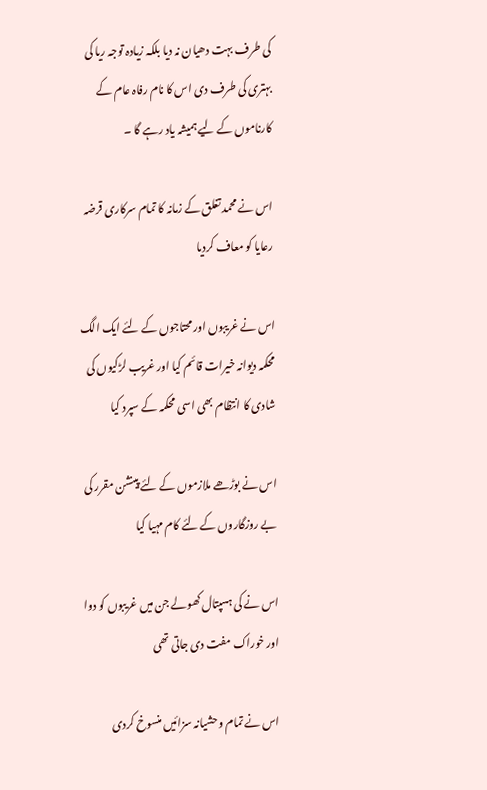کی طرف بہت دھیان نہ دیا بلکہ زیادہ توجہ ریا کی بہتری کی طرف دی اس کا نام رفاہ عام کے کارناموں کے لیے ہمیشہ یاد رہے گا ۔

اس نے محمد تغلق کے زمانہ کا تمام سرکاری قرضہ رعایا کو معاف کردیا

اس نے غریبوں اور محتاجوں کے لئے ایک الگ محکمہ دیوانہ خیرات قائم کیا اور غریب لڑکیوں کی شادی کا انتظام بھی اسی محکمہ کے سپرد کیا

اس نے بوڑھے ملازموں کے لئے پینشن مقرر کی  بے روزگاروں کے لئے کام مہیا کیا

اس نے کی ہسپتال کھولے جن میں غریبوں کو دوا اور خوراک مفت دی جاتی تھی

اس نے تمام وحشیانہ سزائیں منسوخ کردی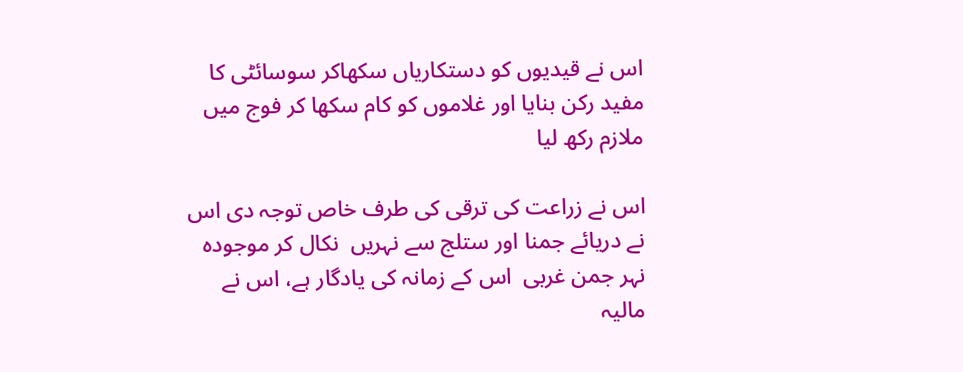اس نے قیدیوں کو دستکاریاں سکھاکر سوسائٹی کا مفید رکن بنایا اور غلاموں کو کام سکھا کر فوج میں ملازم رکھ لیا

اس نے زراعت کی ترقی کی طرف خاص توجہ دی اس نے دریائے جمنا اور ستلج سے نہریں  نکال کر موجودہ نہر جمن غربی  اس کے زمانہ کی یادگار ہے، اس نے مالیہ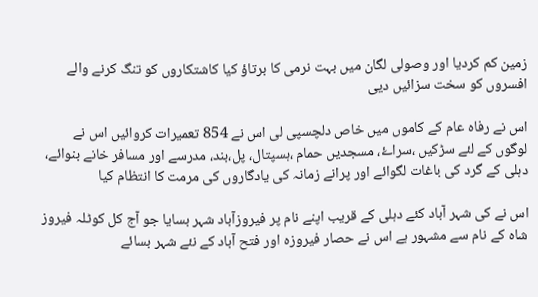زمین کم کردیا اور وصولی لگان میں بہت نرمی کا برتاؤ کیا کاشتکاروں کو تنگ کرنے والے افسروں کو سخت سزائیں دیی

اس نے رفاہ عام کے کاموں میں خاص دلچسپی لی اس نے 854 تعمیرات کروائیں اس نے لوگوں کے لئے سڑکیں ،سراۓ، مسجدیں حمام ،ہسپتال، پل،بند، مدرسے اور مسافر خانے بنوائے، دہلی کے گرد کی باغات لگوائے اور پرانے زمانہ کی یادگاروں کی مرمت کا انتظام کیا

اس نے کی شہر آباد کئے دہلی کے قریب اپنے نام پر فیروزآباد شہر بسایا جو آج کل کوٹلہ فیروز شاہ کے نام سے مشہور ہے اس نے حصار فیروزہ اور فتح آباد کے نئے شہر بسائے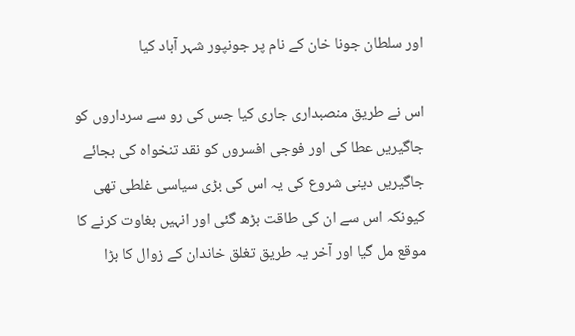اور سلطان جونا خان کے نام پر جونپور شہر آباد کیا

اس نے طریق منصبداری جاری کیا جس کی رو سے سرداروں کو جاگیریں عطا کی اور فوجی افسروں کو نقد تنخواہ کی بجائے جاگیریں دینی شروع کی یہ اس کی بڑی سیاسی غلطی تھی کیونکہ اس سے ان کی طاقت بڑھ گئی اور انہیں بغاوت کرنے کا موقع مل گیا اور آخر یہ طریق تغلق خاندان کے زوال کا بڑا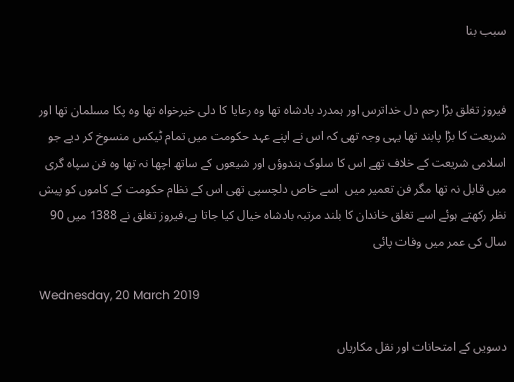سبب بنا


فیروز تغلق بڑا رحم دل خداترس اور ہمدرد بادشاہ تھا وہ رعایا کا دلی خیرخواہ تھا وہ پکا مسلمان تھا اور شریعت کا بڑا پابند تھا یہی وجہ تھی کہ اس نے اپنے عہد حکومت میں تمام ٹیکس منسوخ کر دیے جو اسلامی شریعت کے خلاف تھے اس کا سلوک ہندوؤں اور شیعوں کے ساتھ اچھا نہ تھا وہ فن سپاہ گری میں قابل نہ تھا مگر فن تعمیر میں  اسے خاص دلچسپی تھی اس کے نظام حکومت کے کاموں کو پیش نظر رکھتے ہوئے اسے تغلق خاندان کا بلند مرتبہ بادشاہ خیال کیا جاتا ہے،فیروز تغلق نے 1388 میں 90 سال کی عمر میں وفات پائی

Wednesday, 20 March 2019

دسویں کے امتحانات اور نقل مکاریاں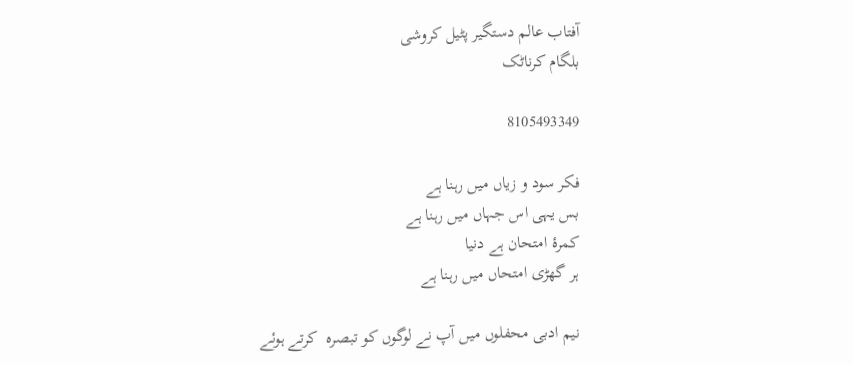آفتاب عالم دستگیر پٹیل کروشی
بلگام کرناٹک

8105493349

فکر سود و زیاں میں رہنا ہے
بس یہی اس جہاں میں رہنا ہے
کمرۂ امتحان ہے دنیا
ہر گھڑی امتحاں میں رہنا ہے

نیم ادبی محفلوں میں آپ نے لوگوں کو تبصرہ  کرتے ہوئے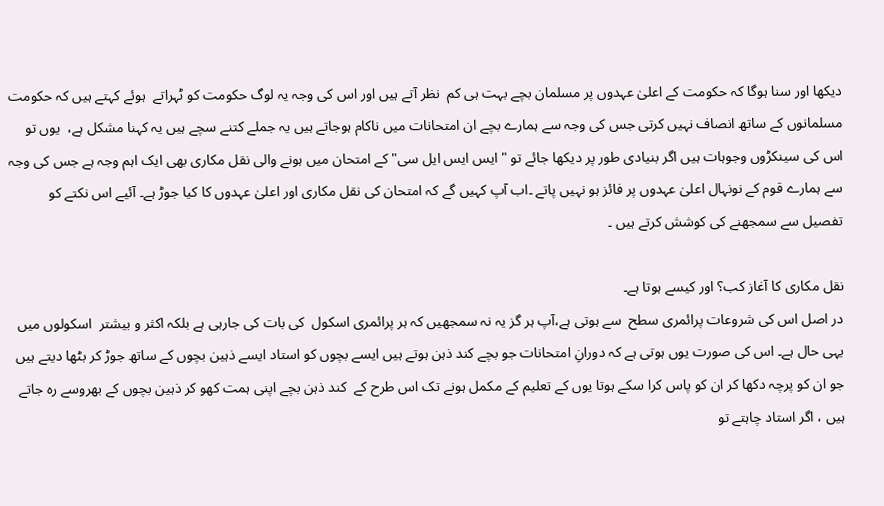دیکھا اور سنا ہوگا کہ حکومت کے اعلیٰ عہدوں پر مسلمان بچے بہت ہی کم  نظر آتے ہیں اور اس کی وجہ یہ لوگ حکومت کو ٹہراتے  ہوئے کہتے ہیں کہ حکومت مسلمانوں کے ساتھ انصاف نہیں کرتی جس کی وجہ سے ہمارے بچے ان امتحانات میں ناکام ہوجاتے ہیں یہ جملے کتنے سچے ہیں یہ کہنا مشکل ہے،  یوں تو اس کی سینکڑوں وجوہات ہیں اگر بنیادی طور پر دیکھا جائے تو "ایس ایس ایل سی" کے امتحان میں ہونے والی نقل مکاری بھی ایک اہم وجہ ہے جس کی وجہ سے ہمارے قوم کے نونہال اعلیٰ عہدوں پر فائز ہو نہیں پاتے ۔اب آپ کہیں گے کہ امتحان کی نقل مکاری اور اعلیٰ عہدوں کا کیا جوڑ ہے۔ آئیے اس نکتے کو تفصیل سے سمجھنے کی کوشش کرتے ہیں ۔

نقل مکاری کا آغاز کب؟ اور کیسے ہوتا ہے۔
در اصل اس کی شروعات پرائمری سطح  سے ہوتی ہے،آپ ہر گز یہ نہ سمجھیں کہ ہر پرائمری اسکول  کی بات کی جارہی ہے بلکہ اکثر و بیشتر  اسکولوں میں یہی حال ہے۔ اس کی صورت یوں ہوتی ہے کہ دورانِ امتحانات جو بچے کند ذہن ہوتے ہیں ایسے بچوں کو استاد ایسے ذہین بچوں کے ساتھ جوڑ کر بٹھا دیتے ہیں جو ان کو پرچہ دکھا کر ان کو پاس کرا سکے ہوتا یوں کے تعلیم کے مکمل ہونے تک اس طرح کے  کند ذہن بچے اپنی ہمت کھو کر ذہین بچوں کے بھروسے رہ جاتے ہیں ، اگر استاد چاہتے تو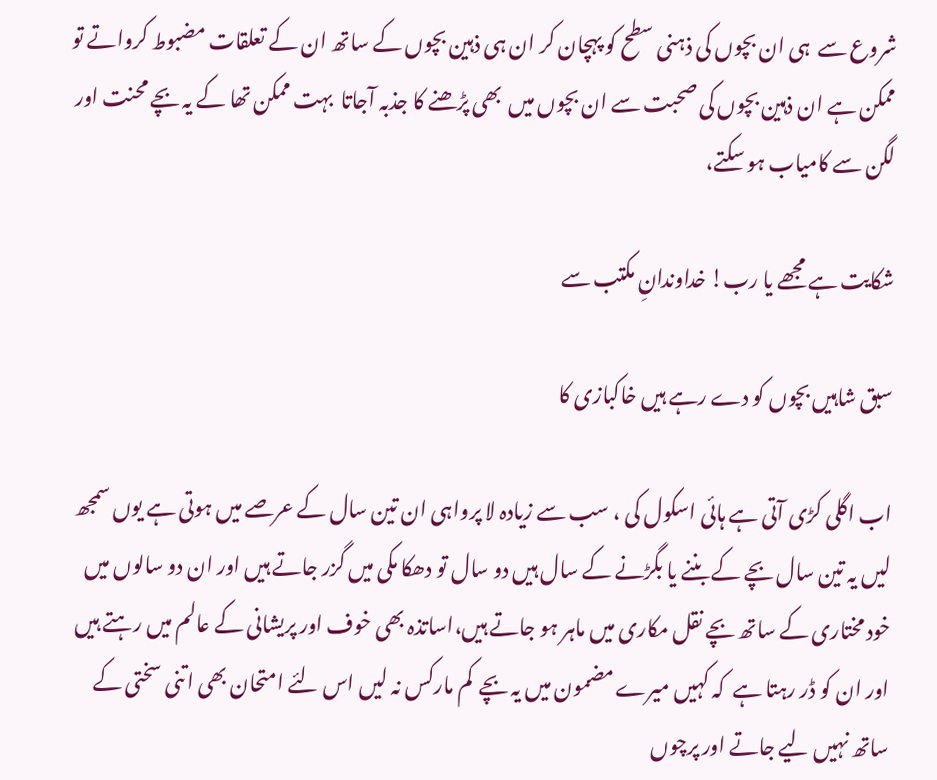شروع سے  ہی ان بچوں کی ذہنی سطح کو پہچان کر ان ہی ذہین بچوں کے ساتھ ان کے تعلقات مضبوط کرواتے تو ممکن ہے ان ذہین بچوں کی صحبت سے ان بچوں میں  بھی پڑھنے کا جذبہ آجاتا  بہت ممکن تھا کے یہ بچے محنت اور لگن سے کامیاب ہو سکتے،

شکایت ہے مجھے یا رب! خداوندانِ مکتب سے

سبق شاہیں بچوں کو دے رہے ہیں خاکبازی کا

اب اگلی کڑی آتی ہے ہائی اسکول کی ، سب سے زیادہ لا پرواہی ان تین سال کے عرصے میں ہوتی ہے یوں سمجھ لیں یہ تین سال بچے کے بننے یا بگڑنے کے سال ہیں دو سال تو دھکا مکی میں گزر جاتے ہیں اور ان دو سالوں میں خود مختاری کے ساتھ بچے نقل مکاری میں ماہر ہو جاتے ہیں،اساتذہ بھی خوف اور پریشانی کے عالم میں رہتے ہیں اور ان کو ڈر رہتا ہے  کہ کہیں میرے مضمون میں یہ بچے  کم مارکس نہ لیں اس لئے امتحان بھی اتنی سختی کے ساتھ نہیں لیے جاتے اور پرچوں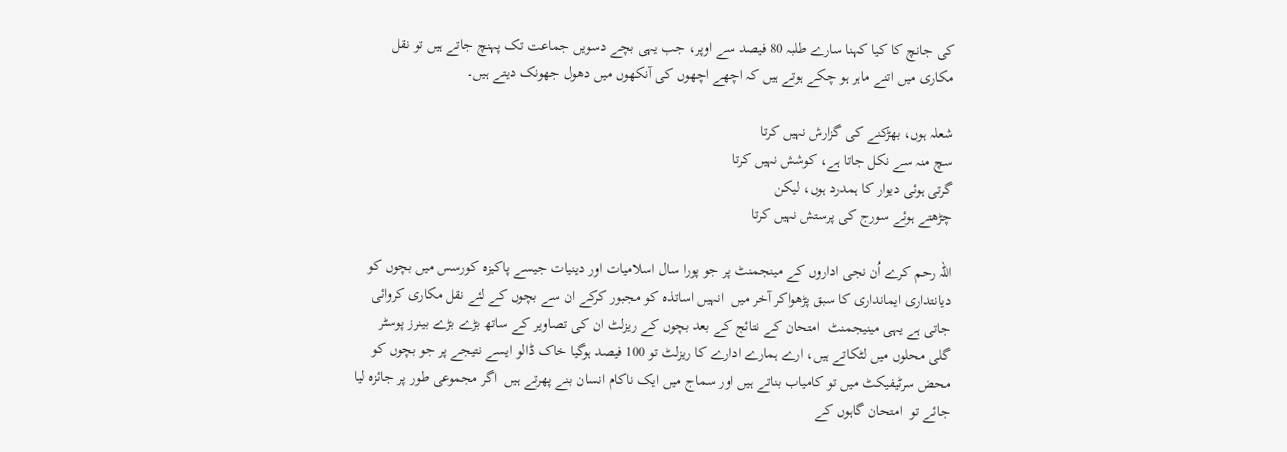کی جانچ کا کیا کہنا سارے طلبہ 80 فیصد سے اوپر، جب یہی بچے دسویں جماعت تک پہنچ جاتے ہیں تو نقل مکاری میں اتنے ماہر ہو چکے ہوتے ہیں کہ اچھے اچھوں کی آنکھوں میں دھول جھونک دیتے ہیں۔

شعلہ ہوں، بھڑکنے کی گزارش نہيں کرتا
سچ منہ سے نکل جاتا ہے، کوشش نہيں کرتا
گرتی ہوئی ديوار کا ہمدرد ہوں، ليکن
چڑھتے ہوئے سورج کی پرستش نہيں کرتا

اللہ رحم کرے اُن نجی اداروں کے مینجمنٹ پر جو پورا سال اسلامیات اور دینیات جیسے پاکیزہ کورسس میں بچوں کو دیانتداری ایمانداری کا سبق پڑھواکر آخر میں  انہیں اساتذہ کو مجبور کرکے ان سے بچوں کے لئے نقل مکاری کروائی جاتی ہے یہی مینیجمنٹ  امتحان کے نتائج کے بعد بچوں کے ریزلٹ ان کی تصاویر کے ساتھ بڑے بڑے بینرز پوسٹر گلی محلوں میں لٹکاتے ہیں، ارے ہمارے ادارے کا ریزلٹ تو 100 فیصد ہوگیا خاک ڈالو ایسے نتیجے پر جو بچوں کو محض سرٹیفیکٹ میں تو کامیاب بناتے ہیں اور سماج میں ایک ناکام انسان بنے پھرتے ہیں  اگر مجموعی طور پر جائزہ لیا جائے تو  امتحان گاہوں کے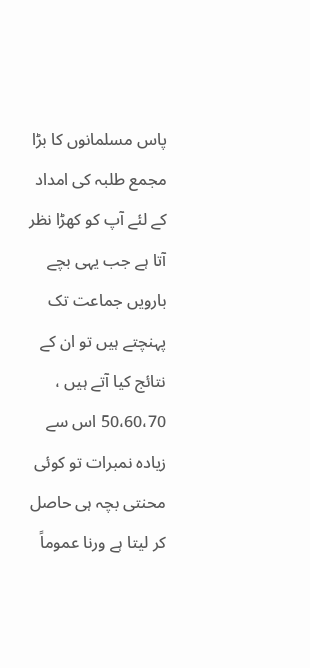پاس مسلمانوں کا بڑا مجمع طلبہ کی امداد کے لئے آپ کو کھڑا نظر آتا ہے جب یہی بچے بارویں جماعت تک پہنچتے ہیں تو ان کے نتائج کیا آتے ہیں ، 50،60،70 اس سے زیادہ نمبرات تو کوئی محنتی بچہ ہی حاصل کر لیتا ہے ورنا عموماً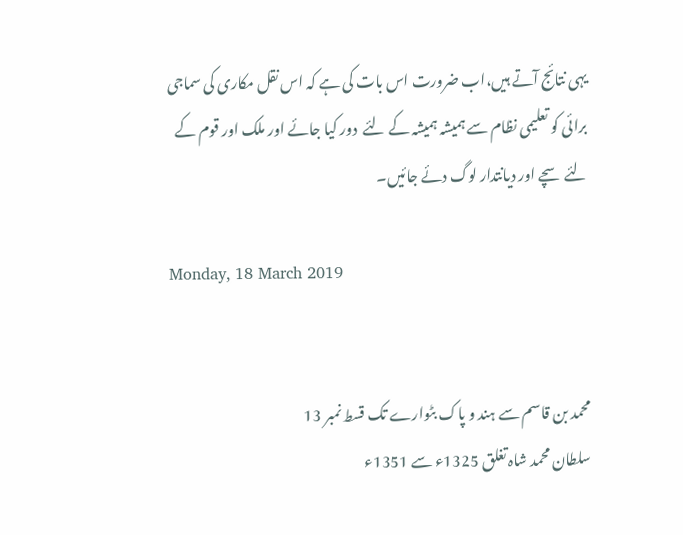یہی نتائج آتے ہیں،اب ضرورت اس بات کی ہے کہ اس نقل مکاری کی سماجی برائی کو تعلیمی نظام سے ہمیشہ ہمیشہ کے لئے  دور کیا جائے اور ملک اور قوم کے لئے سچے اور دیانتدار لوگ دئے جائیں۔

Monday, 18 March 2019


محمد بن قاسم سے ہند و پاک بٹوارے تک قسط نمبر 13
سلطان محمد شاہ تغلق 1325ء سے 1351ء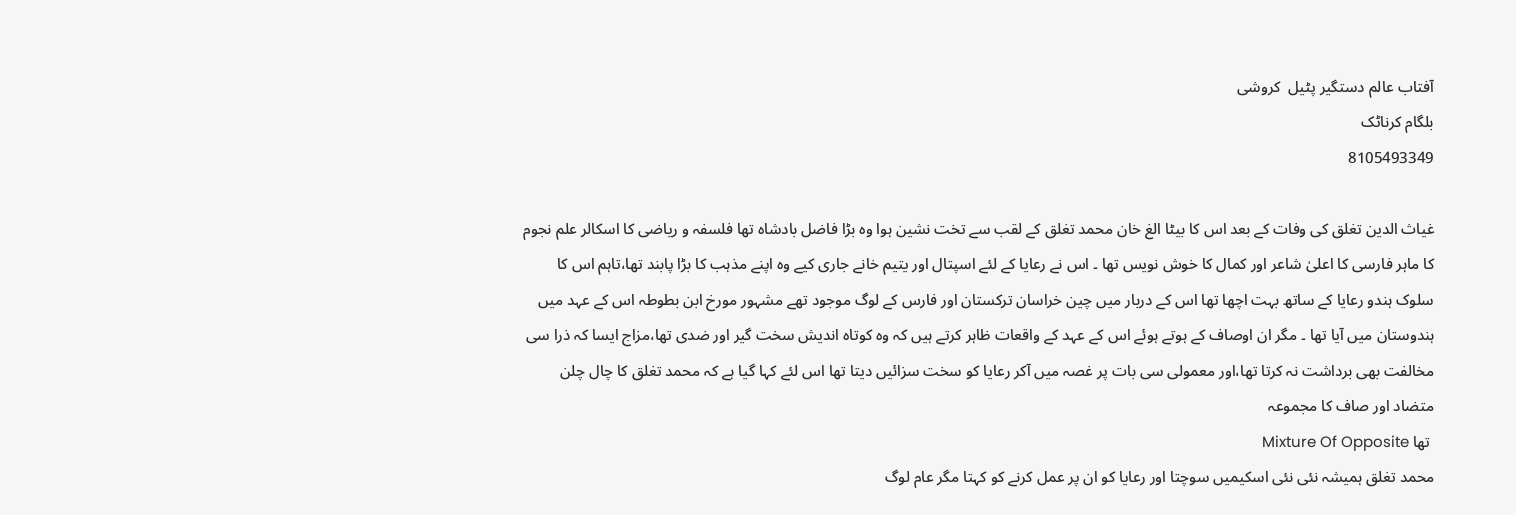آفتاب عالم دستگیر پٹیل  کروشی
بلگام کرناٹک
8105493349

غیاث الدین تغلق کی وفات کے بعد اس کا بیٹا الغ خان محمد تغلق کے لقب سے تخت نشین ہوا وہ بڑا فاضل بادشاہ تھا فلسفہ و ریاضی کا اسکالر علم نجوم کا ماہر فارسی کا اعلیٰ شاعر اور کمال کا خوش نویس تھا ۔ اس نے رعایا کے لئے اسپتال اور یتیم خانے جاری کیے وہ اپنے مذہب کا بڑا پابند تھا،تاہم اس کا سلوک ہندو رعایا کے ساتھ بہت اچھا تھا اس کے دربار میں چین خراسان ترکستان اور فارس کے لوگ موجود تھے مشہور مورخ ابن بطوطہ اس کے عہد میں ہندوستان میں آیا تھا ۔ مگر ان اوصاف کے ہوتے ہوئے اس کے عہد کے واقعات ظاہر کرتے ہیں کہ وہ کوتاہ اندیش سخت گیر اور ضدی تھا،مزاج ایسا کہ ذرا سی مخالفت بھی برداشت نہ کرتا تھا،اور معمولی سی بات پر غصہ میں آکر رعایا کو سخت سزائیں دیتا تھا اس لئے کہا گیا ہے کہ محمد تغلق کا چال چلن متضاد اور صاف کا مجموعہ
 تھا Mixture Of Opposite
محمد تغلق ہمیشہ نئی نئی اسکیمیں سوچتا اور رعایا کو ان پر عمل کرنے کو کہتا مگر عام لوگ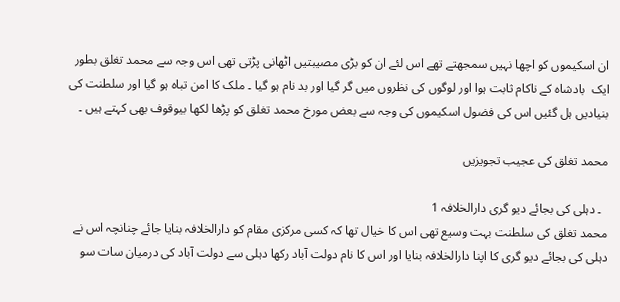ان اسکیموں کو اچھا نہیں سمجھتے تھے اس لئے ان کو بڑی مصیبتیں اٹھانی پڑتی تھی اس وجہ سے محمد تغلق بطور ایک  بادشاہ کے ناکام ثابت ہوا اور لوگوں کی نظروں میں گر گیا اور بد نام ہو گیا ۔ ملک کا امن تباہ ہو گیا اور سلطنت کی بنیادیں ہل گئیں اس کی فضول اسکیموں کی وجہ سے بعض مورخ محمد تغلق کو پڑھا لکھا بیوقوف بھی کہتے ہیں ۔

محمد تغلق کی عجیب تجویزیں

  ۔ دہلی کی بجائے دیو گری دارالخلافہ 1
محمد تغلق کی سلطنت بہت وسیع تھی اس کا خیال تھا کہ کسی مرکزی مقام کو دارالخلافہ بنایا جائے چنانچہ اس نے دہلی کی بجائے دیو گری کا اپنا دارالخلافہ بنایا اور اس کا نام دولت آباد رکھا دہلی سے دولت آباد کی درمیان سات سو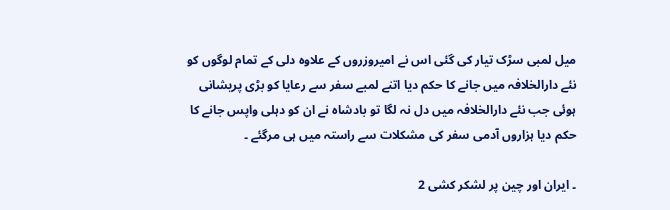میل لمبی سڑک تیار کی گئی اس نے امیروزروں کے علاوہ دلی کے تمام لوگوں کو نئے دارالخلافہ میں جانے کا حکم دیا اتنے لمبے سفر سے رعایا کو بڑی پریشانی ہوئی جب نئے دارالخلافہ میں دل نہ لگا تو بادشاہ نے ان کو دہلی واپس جانے کا حکم دیا ہزاروں آدمی سفر کی مشکلات سے راستہ میں ہی مرگئے ۔

۔ ایران اور چین پر لشکر کشی 2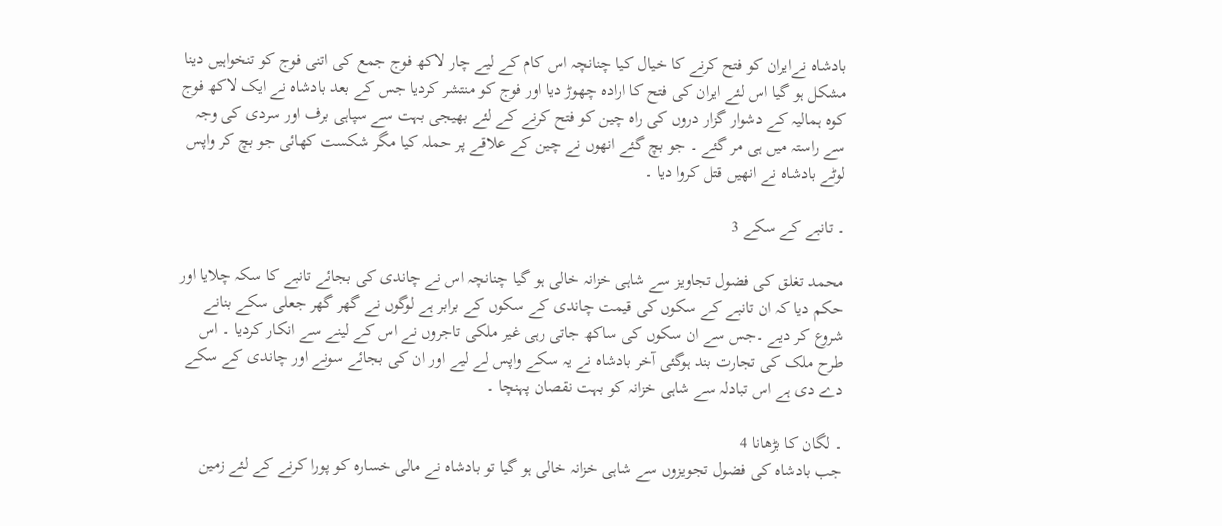بادشاہ نےایران کو فتح کرنے کا خیال کیا چنانچہ اس کام کے لیے چار لاکھ فوج جمع کی اتنی فوج کو تنخواہیں دینا مشکل ہو گیا اس لئے ایران کی فتح کا ارادہ چھوڑ دیا اور فوج کو منتشر کردیا جس کے بعد بادشاہ نے ایک لاکھ فوج کوہ ہمالیہ کے دشوار گزار دروں کی راہ چین کو فتح کرنے کے لئے بھیجی بہت سے سپاہی برف اور سردی کی وجہ سے راستہ میں ہی مر گئے ۔ جو بچ گئے انھوں نے چین کے علاقے پر حملہ کیا مگر شکست کھائی جو بچ کر واپس لوٹے بادشاہ نے انھیں قتل کروا دیا ۔

۔ تانبے کے سکے 3

محمد تغلق کی فضول تجاویز سے شاہی خزانہ خالی ہو گیا چنانچہ اس نے چاندی کی بجائے تانبے کا سکہ چلایا اور حکم دیا کہ ان تانبے کے سکوں کی قیمت چاندی کے سکوں کے برابر ہے لوگوں نے گھر گھر جعلی سکے بنانے شروع کر دیے ۔جس سے ان سکوں کی ساکھ جاتی رہی غیر ملکی تاجروں نے اس کے لینے سے انکار کردیا ۔ اس طرح ملک کی تجارت بند ہوگئی آخر بادشاہ نے یہ سکے واپس لے لیے اور ان کی بجائے سونے اور چاندی کے سکے دے دی ہے اس تبادلہ سے شاہی خزانہ کو بہت نقصان پہنچا ۔

۔ لگان کا بڑھانا 4
جب بادشاہ کی فضول تجویزوں سے شاہی خزانہ خالی ہو گیا تو بادشاہ نے مالی خسارہ کو پورا کرنے کے لئے زمین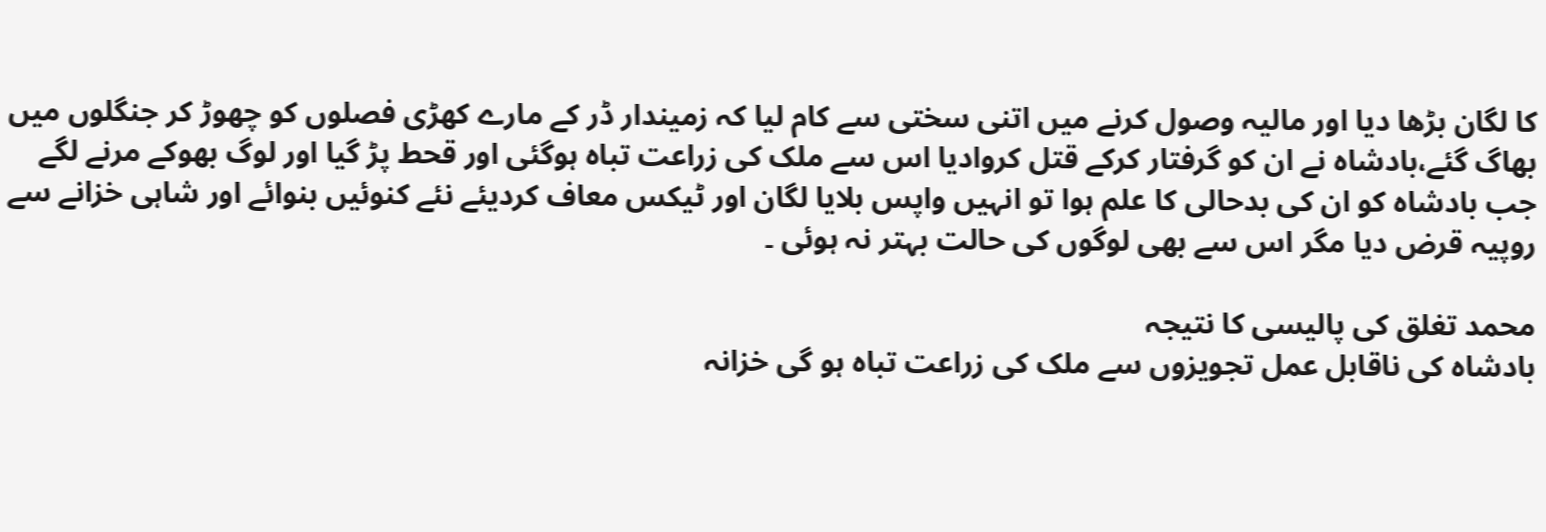کا لگان بڑھا دیا اور مالیہ وصول کرنے میں اتنی سختی سے کام لیا کہ زمیندار ڈر کے مارے کھڑی فصلوں کو چھوڑ کر جنگلوں میں بھاگ گئے،بادشاہ نے ان کو گرفتار کرکے قتل کروادیا اس سے ملک کی زراعت تباہ ہوگئی اور قحط پڑ گیا اور لوگ بھوکے مرنے لگے جب بادشاہ کو ان کی بدحالی کا علم ہوا تو انہیں واپس بلایا لگان اور ٹیکس معاف کردیئے نئے کنوئیں بنوائے اور شاہی خزانے سے روپیہ قرض دیا مگر اس سے بھی لوگوں کی حالت بہتر نہ ہوئی ۔

محمد تغلق کی پالیسی کا نتیجہ
بادشاہ کی ناقابل عمل تجویزوں سے ملک کی زراعت تباہ ہو گی خزانہ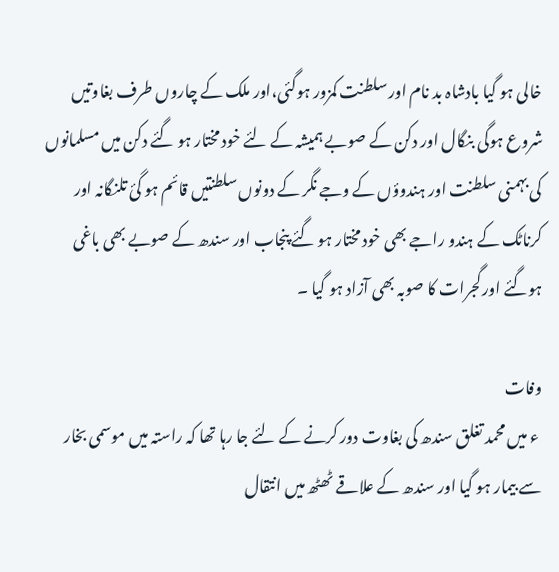خالی ہو گیا بادشاہ بد نام اور سلطنت کمزور ہوگئی،اور ملک کے چاروں طرف بغاوتیں شروع ہوگی بنگال اور دکن کے صوبے ہمیشہ کے لئے خود مختار ہو گئے دکن میں مسلمانوں کی بہمنی سلطنت اور ہندوؤں کے وجے نگر کے دونوں سلطنتیں قائم ہو گئ تلنگانہ اور کرناٹک کے ہندو راجے بھی خود مختار ہو گئے پنجاب اور سندھ کے صوبے بھی باغی ہوگئے اور گجرات کا صوبہ بھی آزاد ہو گیا ۔

وفات
 ء میں محمد تغلق سندھ کی بغاوت دور کرنے کے لئے جا رہا تھا کہ راستہ میں موسمی بخار سے بیمار ہو گیا اور سندھ کے علاقے ٹھٹھ میں انتقال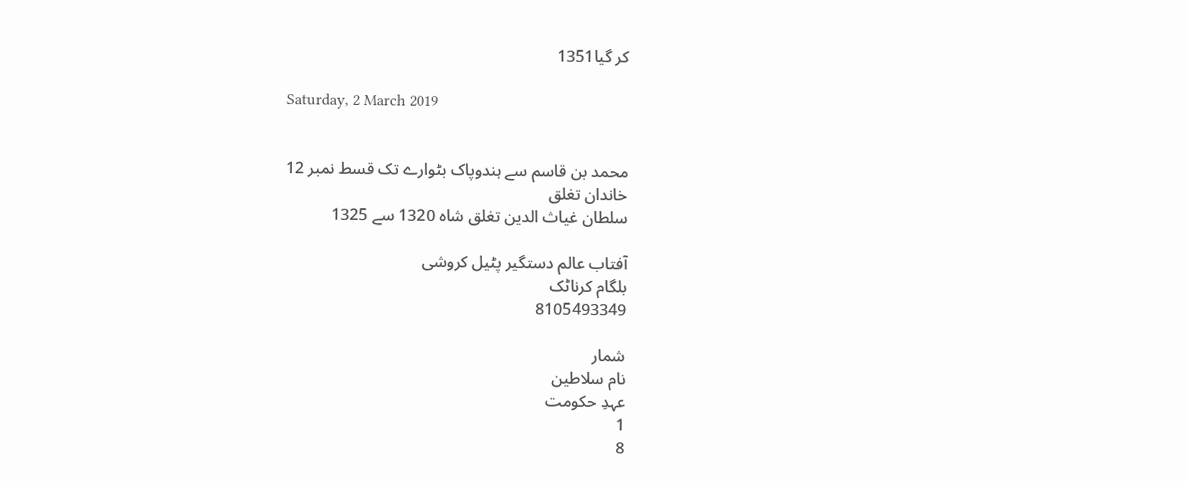کر گیا1351

Saturday, 2 March 2019


محمد بن قاسم سے ہندوپاک بٹوارے تک قسط نمبر 12
خاندان تغلق
سلطان غیاث الدین تغلق شاہ 1320 سے 1325

آفتاب عالم دستگیر پٹیل کروشی
بلگام کرناٹک
8105493349

شمار
نام سلاطین
عہدِ حکومت
1
8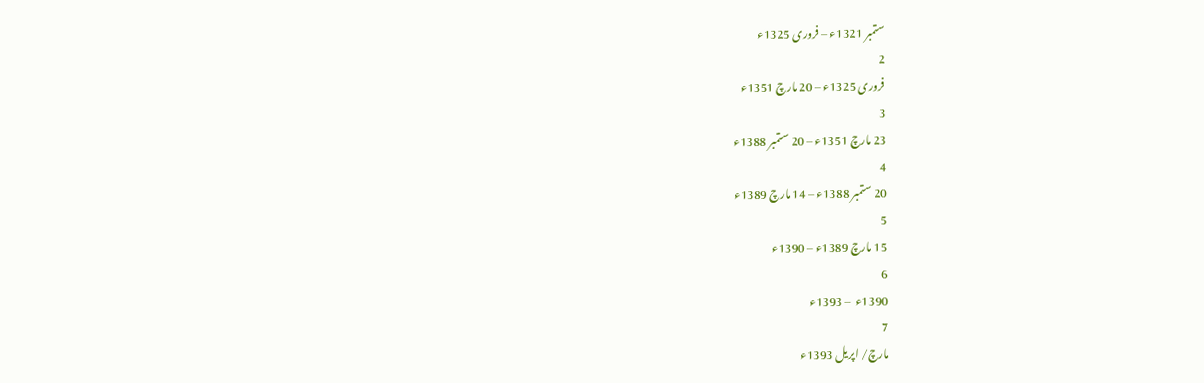ستمبر 1321ء – فروری 1325ء
2
فروری 1325ء – 20 مارچ 1351ء
3
23 مارچ 1351ء – 20 ستمبر 1388ء
4
20 ستمبر 1388ء – 14 مارچ 1389ء
5
15 مارچ 1389ء – 1390ء
6
1390ء  – 1393ء
7
مارچ/ اپریل 1393ء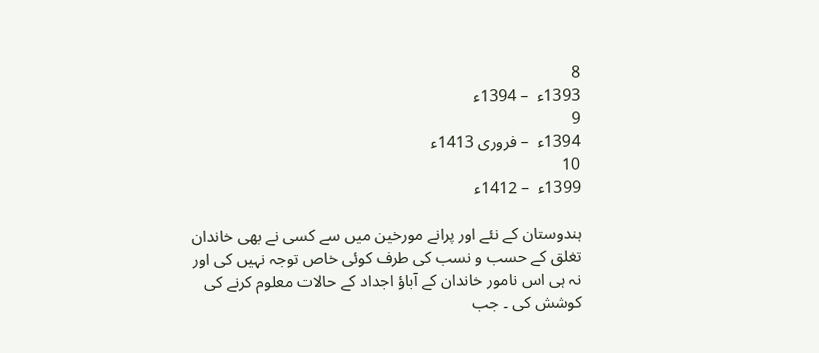8
1393ء  – 1394ء
9
1394ء  – فروری 1413ء
10
1399ء  – 1412ء

ہندوستان کے نئے اور پرانے مورخین میں سے کسی نے بھی خاندان تغلق کے حسب و نسب کی طرف کوئی خاص توجہ نہیں کی اور نہ ہی اس نامور خاندان کے آباؤ اجداد کے حالات معلوم کرنے کی کوشش کی ۔ جب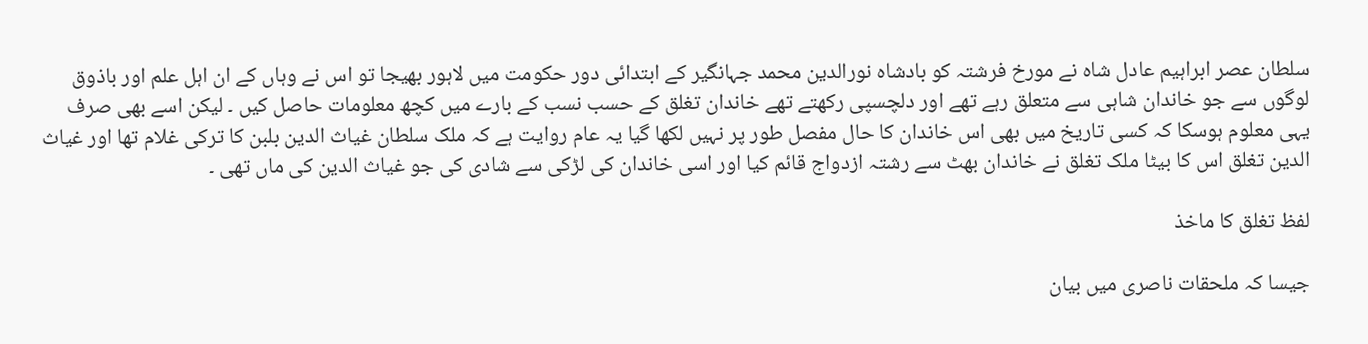سلطان عصر ابراہیم عادل شاہ نے مورخ فرشتہ کو بادشاہ نورالدین محمد جہانگیر کے ابتدائی دور حکومت میں لاہور بھیجا تو اس نے وہاں کے ان اہل علم اور باذوق لوگوں سے جو خاندان شاہی سے متعلق رہے تھے اور دلچسپی رکھتے تھے خاندان تغلق کے حسب نسب کے بارے میں کچھ معلومات حاصل کیں ۔ لیکن اسے بھی صرف یہی معلوم ہوسکا کہ کسی تاریخ میں بھی اس خاندان کا حال مفصل طور پر نہیں لکھا گیا یہ عام روایت ہے کہ ملک سلطان غیاث الدین بلبن کا ترکی غلام تھا اور غیاث الدین تغلق اس کا بیٹا ملک تغلق نے خاندان بھٹ سے رشتہ ازدواج قائم کیا اور اسی خاندان کی لڑکی سے شادی کی جو غیاث الدین کی ماں تھی ۔

لفظ تغلق کا ماخذ

جیسا کہ ملحقات ناصری میں بیان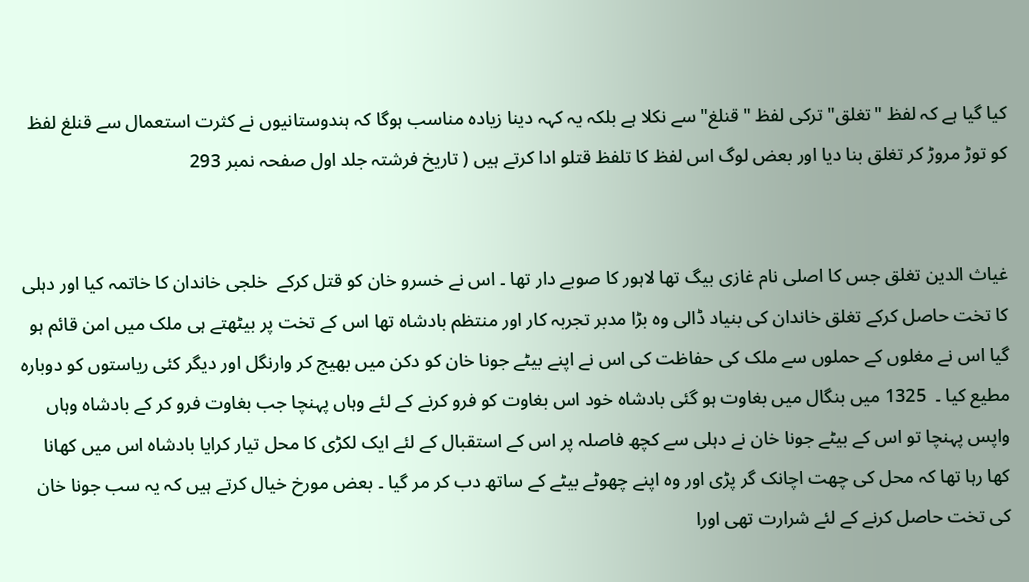کیا گیا ہے کہ لفظ "تغلق" ترکی لفظ "قنلغ" سے نکلا ہے بلکہ یہ کہہ دینا زیادہ مناسب ہوگا کہ ہندوستانیوں نے کثرت استعمال سے قنلغ لفظ کو توڑ مروڑ کر تغلق بنا دیا اور بعض لوگ اس لفظ کا تلفظ قتلو ادا کرتے ہیں ( تاریخ فرشتہ جلد اول صفحہ نمبر 293


غیاث الدین تغلق جس کا اصلی نام غازی بیگ تھا لاہور کا صوبے دار تھا ۔ اس نے خسرو خان کو قتل کرکے  خلجی خاندان کا خاتمہ کیا اور دہلی کا تخت حاصل کرکے تغلق خاندان کی بنیاد ڈالی وہ بڑا مدبر تجربہ کار اور منتظم بادشاہ تھا اس کے تخت پر بیٹھتے ہی ملک میں امن قائم ہو گیا اس نے مغلوں کے حملوں سے ملک کی حفاظت کی اس نے اپنے بیٹے جونا خان کو دکن میں بھیج کر وارنگل اور دیگر کئی ریاستوں کو دوبارہ مطیع کیا ۔  1325 میں بنگال میں بغاوت ہو گئی بادشاہ خود اس بغاوت کو فرو کرنے کے لئے وہاں پہنچا جب بغاوت فرو کر کے بادشاہ وہاں واپس پہنچا تو اس کے بیٹے جونا خان نے دہلی سے کچھ فاصلہ پر اس کے استقبال کے لئے ایک لکڑی کا محل تیار کرایا بادشاہ اس میں کھانا کھا رہا تھا کہ محل کی چھت اچانک گر پڑی اور وہ اپنے چھوٹے بیٹے کے ساتھ دب کر مر گیا ۔ بعض مورخ خیال کرتے ہیں کہ یہ سب جونا خان کی تخت حاصل کرنے کے لئے شرارت تھی اورا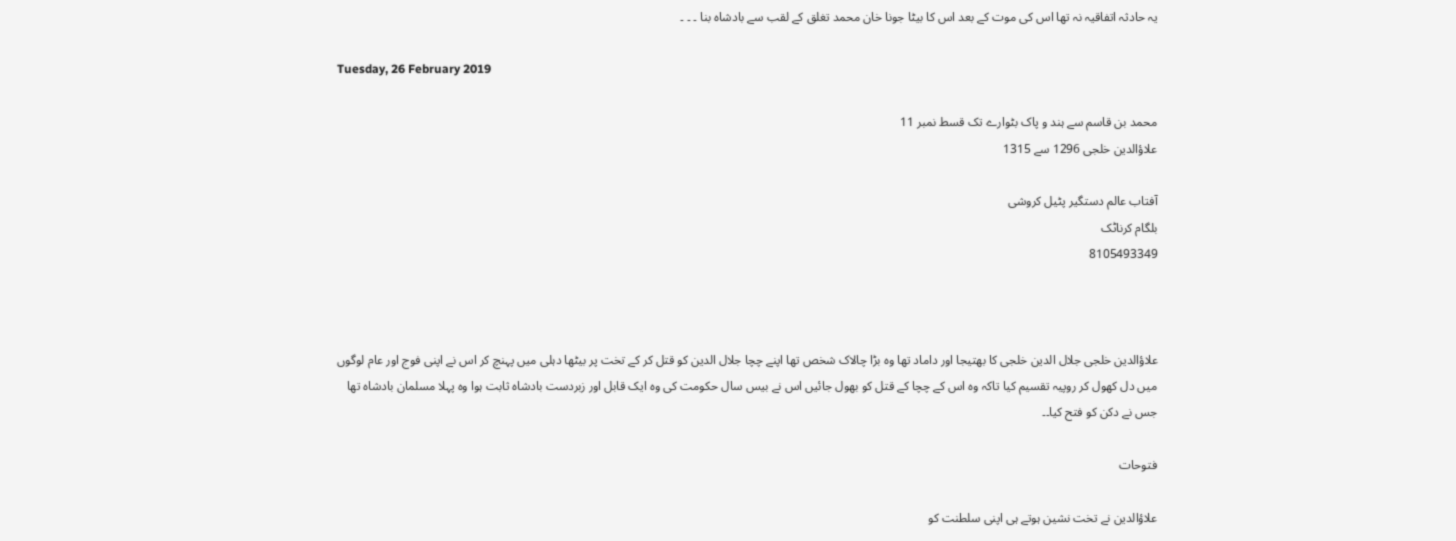یہ حادثہ اتفاقیہ نہ تھا اس کی موت کے بعد اس کا بیٹا جونا خان محمد تغلق کے لقب سے بادشاہ بنا ۔ ۔ ۔

Tuesday, 26 February 2019

محمد بن قاسم سے ہند و پاک بٹوارے تک قسط نمبر 11
علاؤالدین خلجی 1296 سے 1315

آفتاب عالم دستگیر پٹیل کروشی
بلگام کرناٹک
8105493349



علاؤالدین خلجی جلال الدین خلجی کا بھتیجا اور داماد تھا وہ بڑا چالاک شخص تھا اپنے چچا جلال الدین کو قتل کر کے تخت پر بیٹھا دہلی میں پہنچ کر اس نے اپنی فوج اور عام لوگوں میں دل کھول کر روپیہ تقسیم کیا تاکہ وہ اس کے چچا کے قتل کو بھول جائیں اس نے بیس سال حکومت کی وہ ایک قابل اور زبردست بادشاہ ثابت ہوا وہ پہلا مسلمان بادشاہ تھا جس نے دکن کو فتح کیا۔۔

فتوحات

علاؤالدین نے تخت نشین ہوتے ہی اپنی سلطنت کو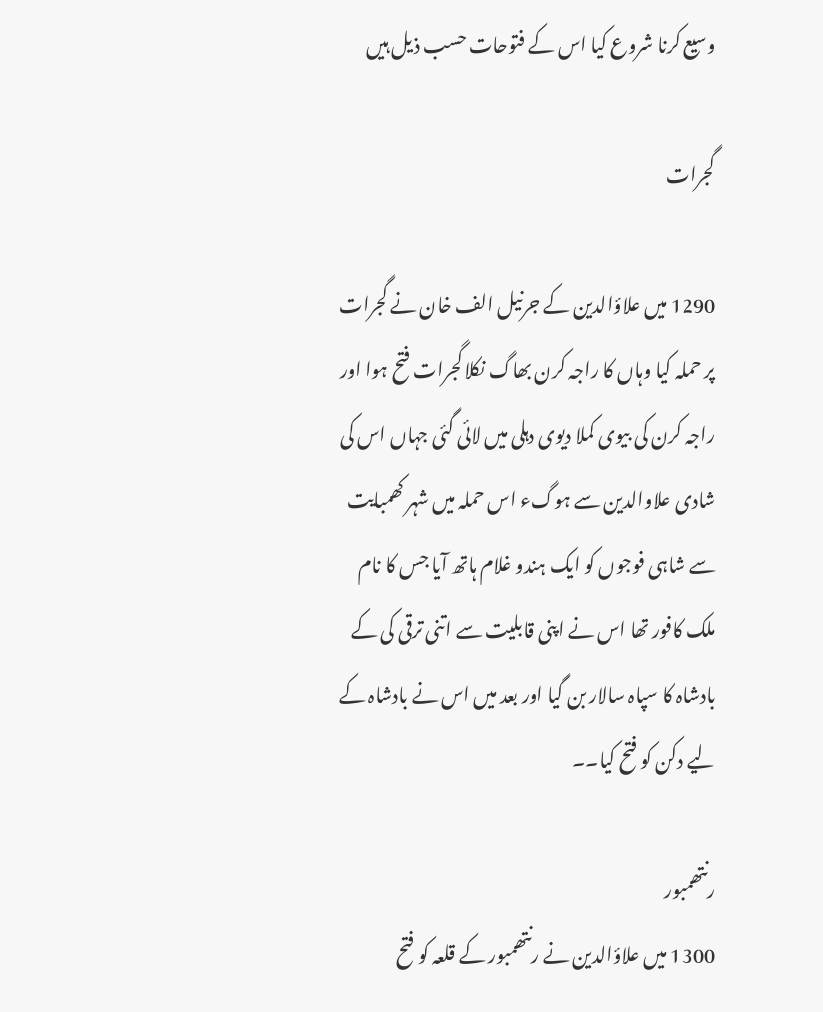وسیع کرنا شروع کیا اس کے فتوحات حسب ذیل ہیں

گجرات

1290 میں علاؤالدین کے جرنیل الف خان نے گجرات پر حملہ کیا وہاں کا راجہ کرن بھاگ نکلا گجرات فتح ہوا اور راجہ کرن کی بیوی کملا دیوی دہلی میں لائی گئی جہاں اس کی شادی علاوالدین سے ہوگء اس حملہ میں شہر کھمبایت سے شاہی فوجوں کو ایک ہندو غلام ہاتھ آیا جس کا نام ملک کافور تھا اس نے اپنی قابلیت سے اتنی ترقی کی کے بادشاہ کا سپاہ سالار بن گیا اور بعد میں اس نے بادشاہ کے لیے دکن کو فتح کیا۔۔

رنتھمبور
1300 میں علاؤالدین نے رنتھمبور کے قلعہ کو فتح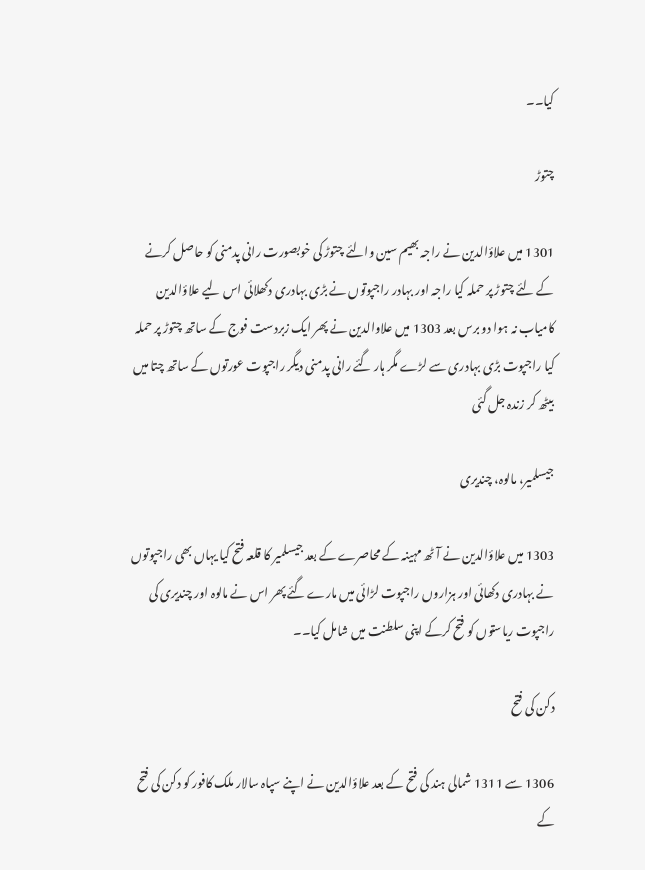کیا۔۔

چتوڑ

1301 میں علاؤالدین نے راجہ بھیم سین والئے چتوڑ کی خوبصورت رانی پدمنی کو حاصل کرنے کے لئے چتوڑ پر حملہ کیا راجہ اور بہادر راجپوتوں نے بڑی بہادری دکھلائی اس لیے علاؤالدین کامیاب نہ ہوا دو برس بعد 1303 میں علاوالدین نے پھر ایک زبردست فوج کے ساتھ چتوڑ پر حملہ کیا راجپوت بڑی بہادری سے لڑے مگر ہار گئے رانی پدمنی دیگر راجپوت عورتوں کے ساتھ چتا میں بیٹھ کر زندہ جل گئی

جیسلمیر، مالوہ، چندیری

1303 میں علاؤالدین نے آٹھ مہینہ کے محاصرے کے بعد جیسلمیر کا قلعہ فتح کیا یہاں بھی راجپوتوں نے بہادری دکھائی اور ہزاروں راجپوت لڑائی میں مارے گئے پھر اس نے مالوہ اور چندیری کی راجپوت ریاستوں کو فتح کرکے اپنی سلطنت میں شامل کیا۔۔

دکن کی فتح

1306 سے 1311 شمالی ہند کی فتح کے بعد علاؤالدین نے اپنے سپاہ سالار ملک کافور کو دکن کی فتح کے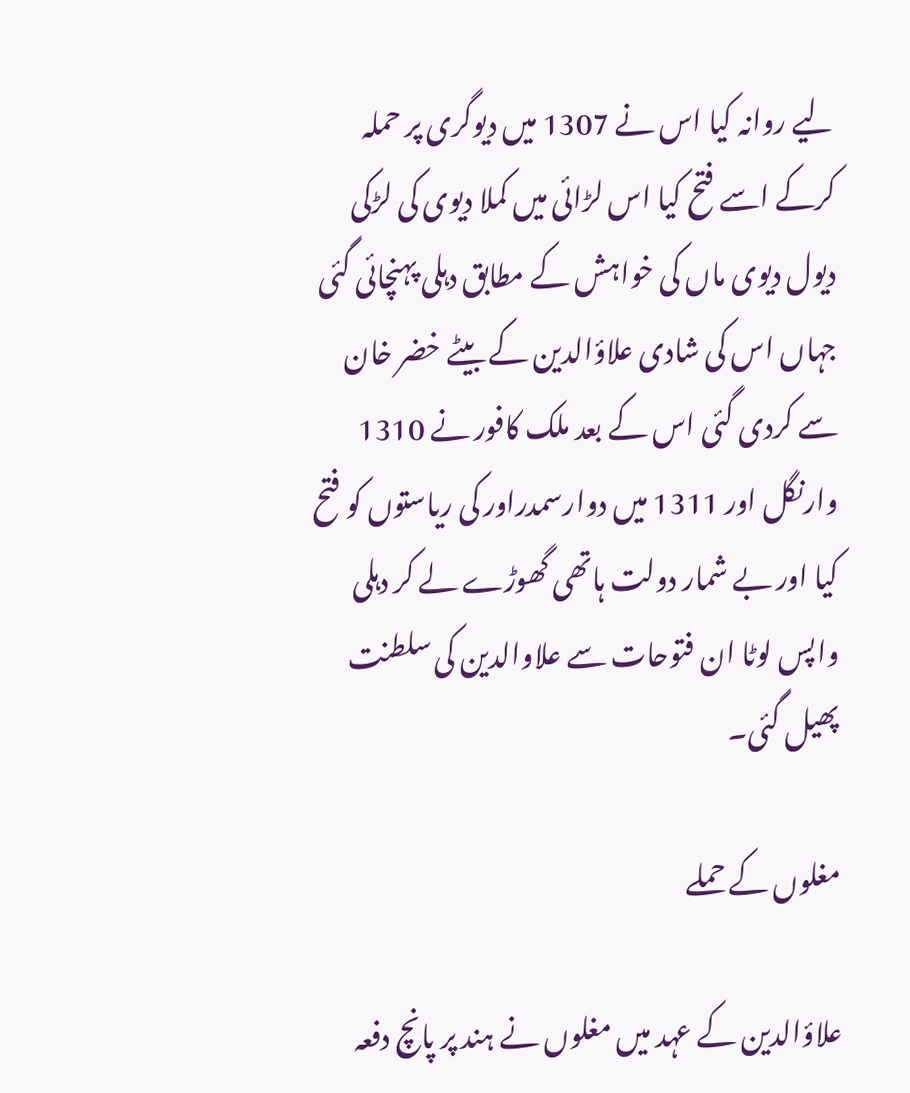لیے روانہ کیا اس نے 1307 میں دیوگری پر حملہ کرکے اسے فتح کیا اس لڑائی میں کملا دیوی کی لڑکی دیول دیوی ماں کی خواہش کے مطابق دہلی پہنچائی گئی جہاں اس کی شادی علاؤالدین کے بیٹے خضر خان سے کردی گئی اس کے بعد ملک کافور نے 1310 وارنگل اور 1311 میں دوارسمدراور کی ریاستوں کو فتح کیا اور بے شمار دولت ہاتھی گھوڑے لے کر دہلی واپس لوٹا ان فتوحات سے علاوالدین کی سلطنت پھیل گئی۔

مغلوں کے حملے

علاؤالدین کے عہد میں مغلوں نے ہند پر پانچ دفعہ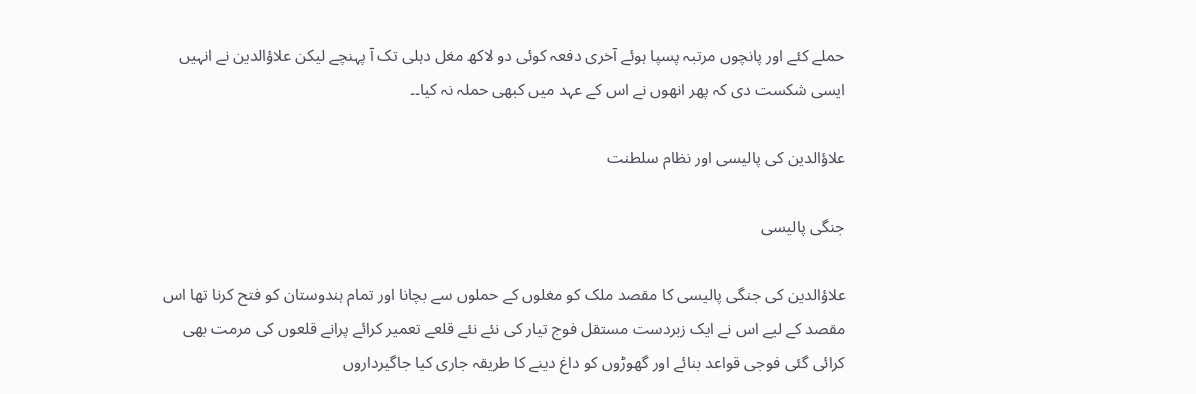حملے کئے اور پانچوں مرتبہ پسپا ہوئے آخری دفعہ کوئی دو لاکھ مغل دہلی تک آ پہنچے لیکن علاؤالدین نے انہیں ایسی شکست دی کہ پھر انھوں نے اس کے عہد میں کبھی حملہ نہ کیا۔۔

علاؤالدین کی پالیسی اور نظام سلطنت

جنگی پالیسی

علاؤالدین کی جنگی پالیسی کا مقصد ملک کو مغلوں کے حملوں سے بچانا اور تمام ہندوستان کو فتح کرنا تھا اس مقصد کے لیے اس نے ایک زبردست مستقل فوج تیار کی نئے نئے قلعے تعمیر کرائے پرانے قلعوں کی مرمت بھی کرائی گئی فوجی قواعد بنائے اور گھوڑوں کو داغ دینے کا طریقہ جاری کیا جاگیرداروں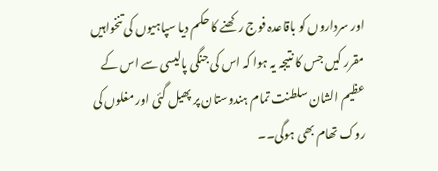اور سرداروں کو باقاعدہ فوج رکھنے کا حکم دیا سپاہیوں کی تنخواہیں مقرر کیں جس کا نتیجہ یہ ہوا کہ اس کی جنگی پالیسی سے اس کے عظیم الشان سلطنت تمام ہندوستان پر پھیل گئی اور مغلوں کی روک تھام بھی ہوگی۔۔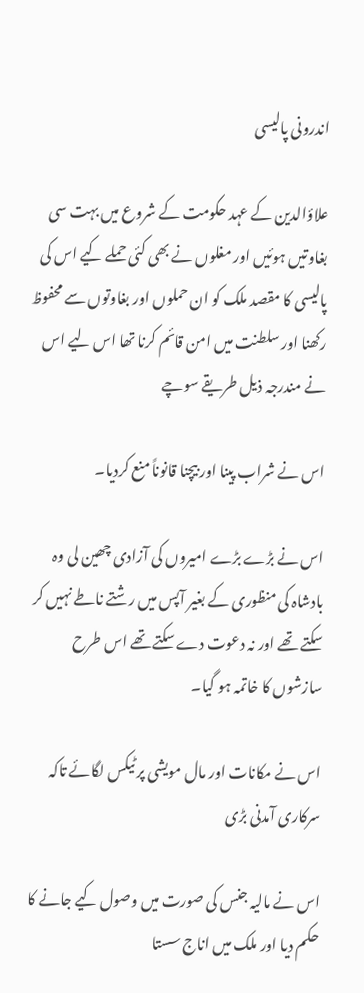اندرونی پالیسی

علاؤالدین کے عہد حکومت کے شروع میں بہت سی بغاوتیں ہوئیں اور مغلوں نے بھی کئی حملے کیے اس کی پالیسی کا مقصد ملک کو ان حملوں اور بغاوتوں سے محفوظ رکھنا اور سلطنت میں امن قائم کرنا تھا اس لیے اس نے مندرجہ ذیل طریقے سوچے

اس نے شراب پینا اور بیچنا قانوناً منع کردیا۔

اس نے بڑے بڑے امیروں کی آزادی چھین لی وہ بادشاہ کی منظوری کے بغیر آپس میں رشتے ناطے نہیں کر سکتے تھے اور نہ دعوت دے سکتے تھے اس طرح سازشوں کا خاتمہ ہو گیا۔

اس نے مکانات اور مال مویشی پر ٹیکس لگائے تاکہ سرکاری آمدنی بڑی

اس نے مالیہ جنس کی صورت میں وصول کیے جانے کا حکم دیا اور ملک میں اناج سستا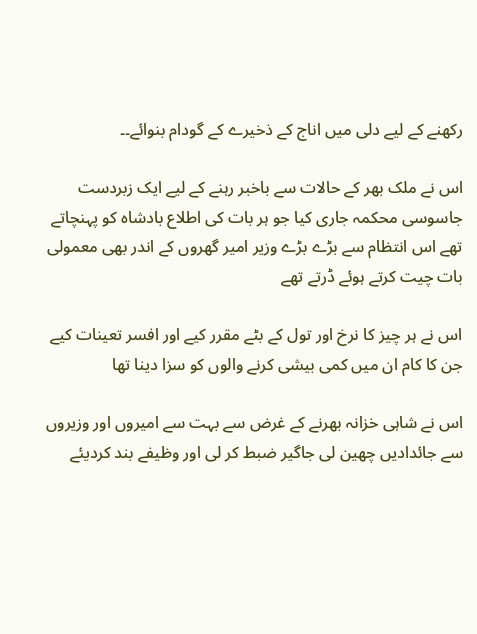رکھنے کے لیے دلی میں اناج کے ذخیرے کے گودام بنوائے۔۔

اس نے ملک بھر کے حالات سے باخبر رہنے کے لیے ایک زبردست جاسوسی محکمہ جاری کیا جو ہر بات کی اطلاع بادشاہ کو پہنچاتے تھے اس انتظام سے بڑے بڑے وزیر امیر گھروں کے اندر بھی معمولی بات چیت کرتے ہوئے ڈرتے تھے

اس نے ہر چیز کا نرخ اور تول کے بٹے مقرر کیے اور افسر تعینات کیے جن کا کام ان میں کمی بیشی کرنے والوں کو سزا دینا تھا

اس نے شاہی خزانہ بھرنے کے غرض سے بہت سے امیروں اور وزیروں سے جائدادیں چھین لی جاگیر ضبط کر لی اور وظیفے بند کردیئے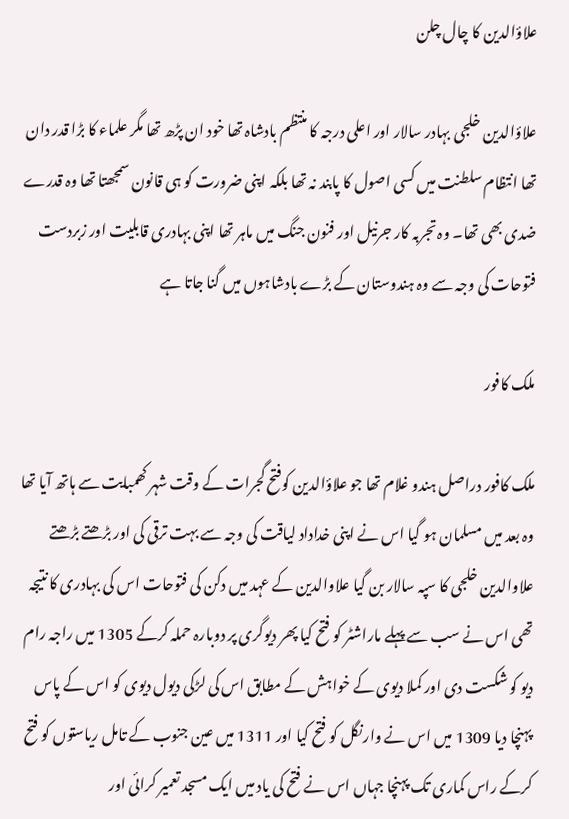علاؤالدین کا چال چلن

علاؤالدین خلجی بہادر سالار اور اعلی درجہ کا منتظم بادشاہ تھا خود ان پڑھ تھا مگر علماء کا بڑا قدر دان تھا انتظام سلطنت میں کسی اصول کا پابند نہ تھا بلکہ اپنی ضرورت کو ہی قانون سمجھتا تھا وہ قدرے ضدی بھی تھا۔ وہ تجربہ کار جرنیل اور فنون جنگ میں ماہر تھا اپنی بہادری قابلیت اور زبردست فتوحات کی وجہ سے وہ ہندوستان کے بڑے بادشاہوں میں گنا جاتا ہے

ملک کافور

ملک کافور دراصل ہندو غلام تھا جو علاؤالدین کوفتح گجرات کے وقت شہر کھمبایت سے ہاتھ آیا تھا وہ بعد میں مسلمان ہو گیا اس نے اپنی خداداد لیاقت کی وجہ سے بہت ترقی کی اور بڑھتے بڑھتے علاوالدین خلجی کا سپہ سالار بن گیا علاوالدین کے عہد میں دکن کی فتوحات اس کی بہادری کا نتیجہ تھی اس نے سب سے پہلے ماراشٹر کو فتح کیا پھر دیوگری پر دوبارہ حملہ کرکے 1305 میں راجہ رام دیو کو شکست دی اور کملا دیوی کے خواہش کے مطابق اس کی لڑکی دیول دیوی کو اس کے پاس پہنچا دیا 1309 میں اس نے وارنگل کو فتح کیا اور 1311 میں عین جنوب کے تامل ریاستوں کو فتح کرکے راس کماری تک پہنچا جہاں اس نے فتح کی یاد میں ایک مسجد تعمیر کرائی اور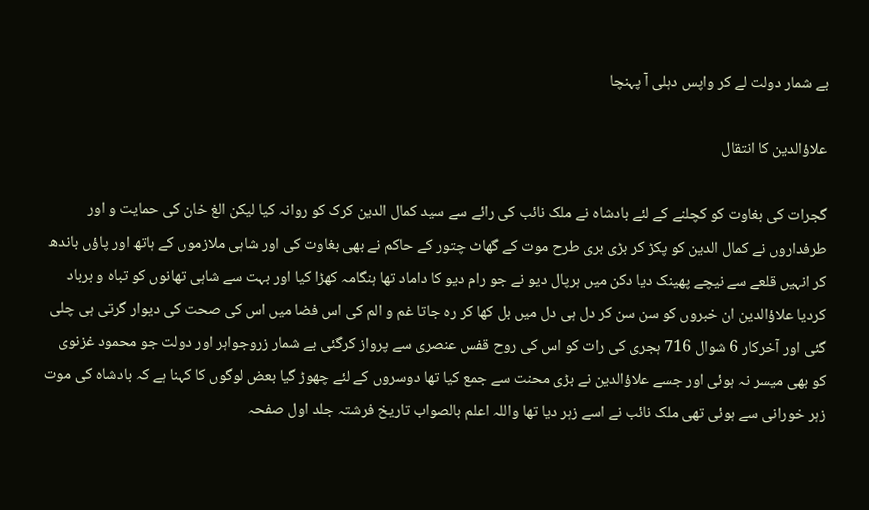بے شمار دولت لے کر واپس دہلی آ پہنچا

علاؤالدین کا انتقال

گجرات کی بغاوت کو کچلنے کے لئے بادشاہ نے ملک نائب کی رائے سے سید کمال الدین کرک کو روانہ کیا لیکن الغ خان کی حمایت و اور طرفداروں نے کمال الدین کو پکڑ کر بڑی بری طرح موت کے گھاٹ چتور کے حاکم نے بھی بغاوت کی اور شاہی ملازموں کے ہاتھ اور پاؤں باندھ کر انہیں قلعے سے نیچے پھینک دیا دکن میں ہرپال دیو نے جو رام دیو کا داماد تھا ہنگامہ کھڑا کیا اور بہت سے شاہی تھانوں کو تباہ و برباد کردیا علاؤالدین ان خبروں کو سن سن کر دل ہی دل میں بل کھا کر رہ جاتا غم و الم کی اس فضا میں اس کی صحت کی دیوار گرتی ہی چلی گئی اور آخرکار 6 شوال 716 ہجری کی رات کو اس کی روح قفس عنصری سے پرواز کرگئی بے شمار زروجواہر اور دولت جو محمود غزنوی کو بھی میسر نہ ہوئی اور جسے علاؤالدین نے بڑی محنت سے جمع کیا تھا دوسروں کے لئے چھوڑ گیا بعض لوگوں کا کہنا ہے کہ بادشاہ کی موت زہر خورانی سے ہوئی تھی ملک نائب نے اسے زہر دیا تھا واللہ اعلم بالصواب تاریخ فرشتہ جلد اول صفحہ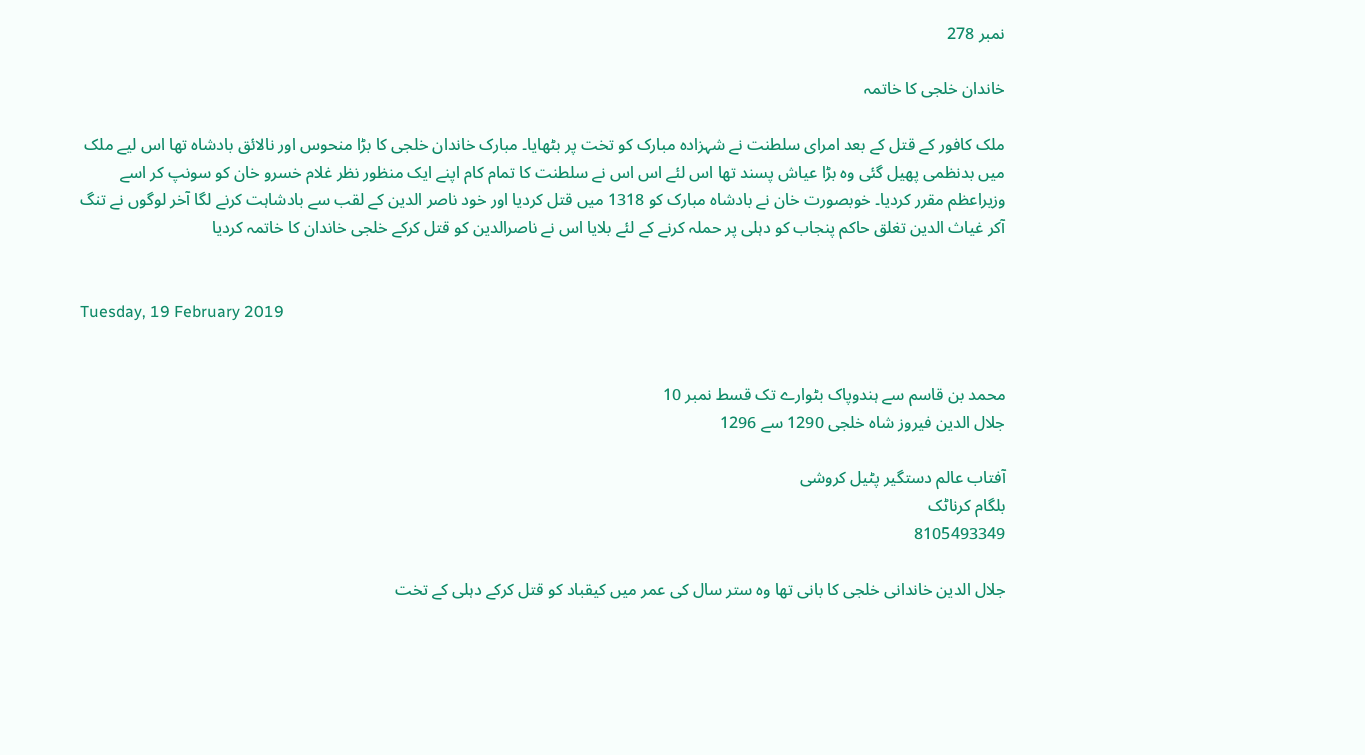نمبر 278

خاندان خلجی کا خاتمہ

ملک کافور کے قتل کے بعد امرای سلطنت نے شہزادہ مبارک کو تخت پر بٹھایا۔ مبارک خاندان خلجی کا بڑا منحوس اور نالائق بادشاہ تھا اس لیے ملک میں بدنظمی پھیل گئی وہ بڑا عیاش پسند تھا اس لئے اس اس نے سلطنت کا تمام کام اپنے ایک منظور نظر غلام خسرو خان کو سونپ کر اسے وزیراعظم مقرر کردیا۔ خوبصورت خان نے بادشاہ مبارک کو 1318 میں قتل کردیا اور خود ناصر الدین کے لقب سے بادشاہت کرنے لگا آخر لوگوں نے تنگ آکر غیاث الدین تغلق حاکم پنجاب کو دہلی پر حملہ کرنے کے لئے بلایا اس نے ناصرالدین کو قتل کرکے خلجی خاندان کا خاتمہ کردیا


Tuesday, 19 February 2019


محمد بن قاسم سے ہندوپاک بٹوارے تک قسط نمبر 10
جلال الدین فیروز شاہ خلجی 1290 سے 1296

آفتاب عالم دستگیر پٹیل کروشی
بلگام کرناٹک
8105493349

جلال الدین خاندانی خلجی کا بانی تھا وہ ستر سال کی عمر میں کیقباد کو قتل کرکے دہلی کے تخت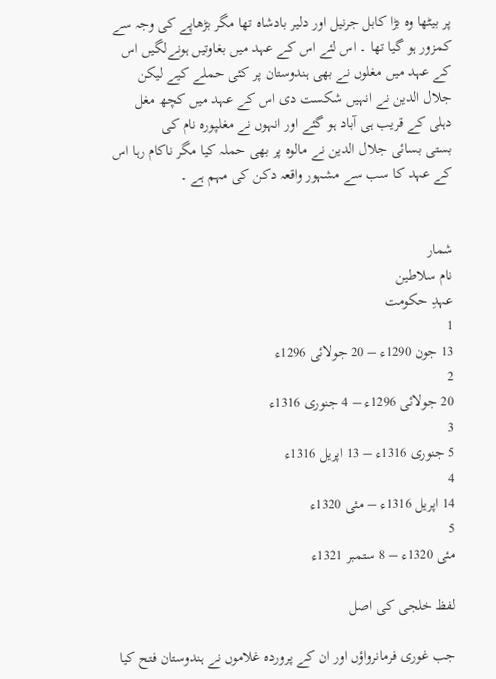پر بیٹھا وہ بڑا کابل جرنیل اور دلیر بادشاہ تھا مگر بڑھاپے کی وجہ سے کمزور ہو گیا تھا ۔ اس لئے اس کے عہد میں بغاوتیں ہونےلگیں اس کے عہد میں مغلوں نے بھی ہندوستان پر کئی حملے کیے لیکن جلال الدین نے انہیں شکست دی اس کے عہد میں کچھ مغل دہلی کے قریب ہی آباد ہو گئے اور انہوں نے مغلپورہ نام کی
بستی بسائی جلال الدین نے مالوہ پر بھی حملہ کیا مگر ناکام رہا اس کے عہد کا سب سے مشہور واقعہ دکن کی مہم ہے ۔


شمار
نام سلاطین
عہدِ حکومت
1
13 جون 1290ء – 20 جولائی 1296ء
2
20 جولائی 1296ء – 4 جنوری 1316ء
3
5 جنوری 1316ء – 13 اپریل 1316ء
4
14 اپریل 1316ء – مئی 1320ء
5
مئی 1320ء – 8 ستمبر 1321ء

لفظ خلجی کی اصل

جب غوری فرمانرواؤں اور ان کے پروردہ غلاموں نے ہندوستان فتح کیا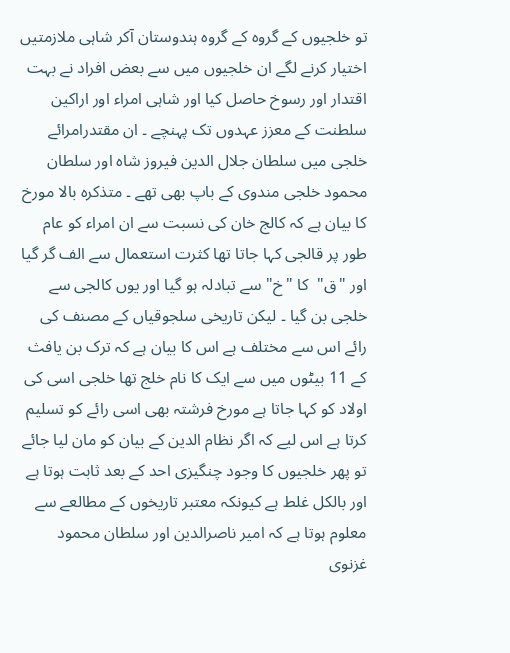تو خلجیوں کے گروہ کے گروہ ہندوستان آکر شاہی ملازمتیں اختیار کرنے لگے ان خلجیوں میں سے بعض افراد نے بہت اقتدار اور رسوخ حاصل کیا اور شاہی امراء اور اراکین سلطنت کے معزز عہدوں تک پہنچے ۔ ان مقتدرامرائے خلجی میں سلطان جلال الدین فیروز شاہ اور سلطان محمود خلجی مندوی کے باپ بھی تھے ۔ متذکرہ بالا مورخ کا بیان ہے کہ کالج خان کی نسبت سے ان امراء کو عام طور پر قالجی کہا جاتا تھا کثرت استعمال سے الف گر گیا اور "ق"  کا "خ" سے تبادلہ ہو گیا اور یوں کالجی سے خلجی بن گیا ۔ لیکن تاریخی سلجوقیاں کے مصنف کی رائے اس سے مختلف ہے اس کا بیان ہے کہ ترک بن یافث کے 11 بیٹوں میں سے ایک کا نام خلج تھا خلجی اسی کی اولاد کو کہا جاتا ہے مورخ فرشتہ بھی اسی رائے کو تسلیم کرتا ہے اس لیے کہ اگر نظام الدین کے بیان کو مان لیا جائے تو پھر خلجیوں کا وجود چنگیزی احد کے بعد ثابت ہوتا ہے اور بالکل غلط ہے کیونکہ معتبر تاریخوں کے مطالعے سے معلوم ہوتا ہے کہ امیر ناصرالدین اور سلطان محمود غزنوی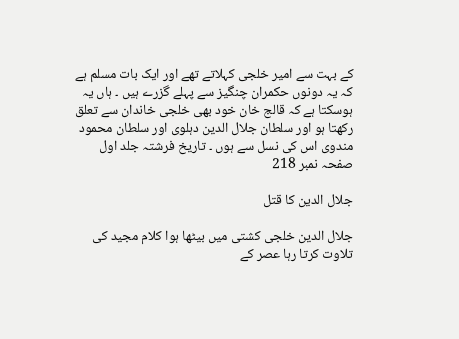کے بہت سے امیر خلجی کہلاتے تھے اور ایک بات مسلم ہے کہ یہ دونوں حکمران چنگیز سے پہلے گزرے ہیں ۔ ہاں یہ ہوسکتا ہے کہ قالج خان خود بھی خلجی خاندان سے تعلق رکھتا ہو اور سلطان جلال الدین دہلوی اور سلطان محمود مندوی اس کی نسل سے ہوں ۔ تاریخ فرشتہ جلد اول صفحہ نمبر 218

جلال الدین کا قتل

جلال الدین خلجی کشتی میں بیٹھا ہوا کلام مجید کی تلاوت کرتا رہا عصر کے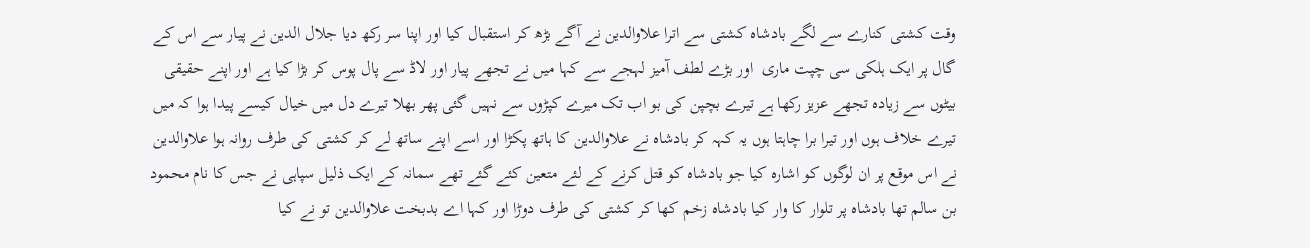وقت کشتی کنارے سے لگے بادشاہ کشتی سے اترا علاوالدین نے آگے بڑھ کر استقبال کیا اور اپنا سر رکھ دیا جلال الدین نے پیار سے اس کے گال پر ایک ہلکی سی چپت ماری  اور بڑے لطف آمیز لہجے سے کہا میں نے تجھے پیار اور لاڈ سے پال پوس کر بڑا کیا ہے اور اپنے حقیقی بیٹوں سے زیادہ تجھے عزیز رکھا ہے تیرے بچپن کی بو اب تک میرے کپڑوں سے نہیں گئی پھر بھلا تیرے دل میں خیال کیسے پیدا ہوا کہ میں  تیرے خلاف ہوں اور تیرا برا چاہتا ہوں یہ کہہ کر بادشاہ نے علاوالدین کا ہاتھ پکڑا اور اسے اپنے ساتھ لے کر کشتی کی طرف روانہ ہوا علاوالدین نے اس موقع پر ان لوگوں کو اشارہ کیا جو بادشاہ کو قتل کرنے کے لئے متعین کئے گئے تھے سمانہ کے ایک ذلیل سپاہی نے جس کا نام محمود بن سالم تھا بادشاہ پر تلوار کا وار کیا بادشاہ زخم کھا کر کشتی کی طرف دوڑا اور کہا اے بدبخت علاوالدین تو نے کیا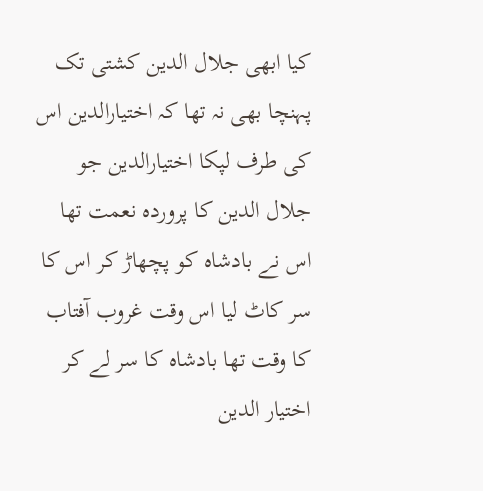کیا ابھی جلال الدین کشتی تک پہنچا بھی نہ تھا کہ اختیارالدین اس کی طرف لپکا اختیارالدین جو جلال الدین کا پروردہ نعمت تھا اس نے بادشاہ کو پچھاڑ کر اس کا سر کاٹ لیا اس وقت غروب آفتاب کا وقت تھا بادشاہ کا سر لے کر اختیار الدین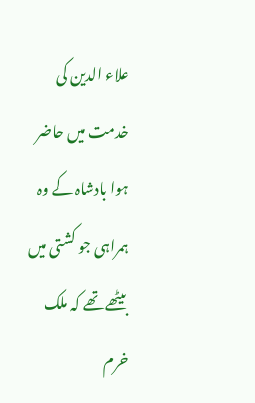علاء الدین کی خدمت میں حاضر ہوا بادشاہ کے وہ ہمراہی جو کشتی میں بیٹھے تھے کہ ملک خرم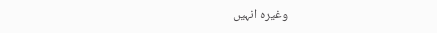وغیرہ انہیں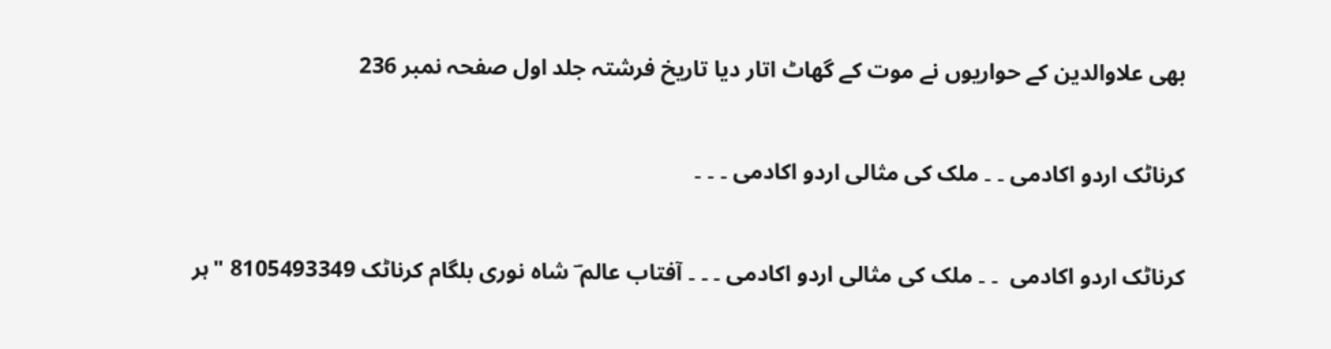بھی علاوالدین کے حواریوں نے موت کے گھاٹ اتار دیا تاریخ فرشتہ جلد اول صفحہ نمبر 236

کرناٹک اردو اکادمی ۔ ۔ ملک کی مثالی اردو اکادمی ۔ ۔ ۔

کرناٹک اردو اکادمی  ۔ ۔ ملک کی مثالی اردو اکادمی ۔ ۔ ۔ آفتاب عالم ؔ شاہ نوری بلگام کرناٹک 8105493349 "ہر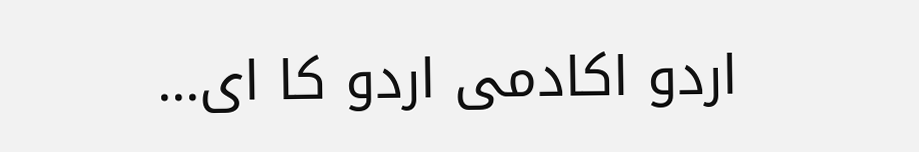اردو اکادمی اردو کا ای...